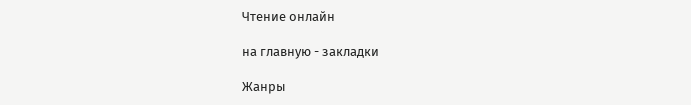Чтение онлайн

на главную - закладки

Жанры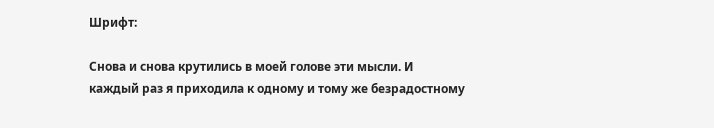Шрифт:

Снова и снова крутились в моей голове эти мысли. И каждый раз я приходила к одному и тому же безрадостному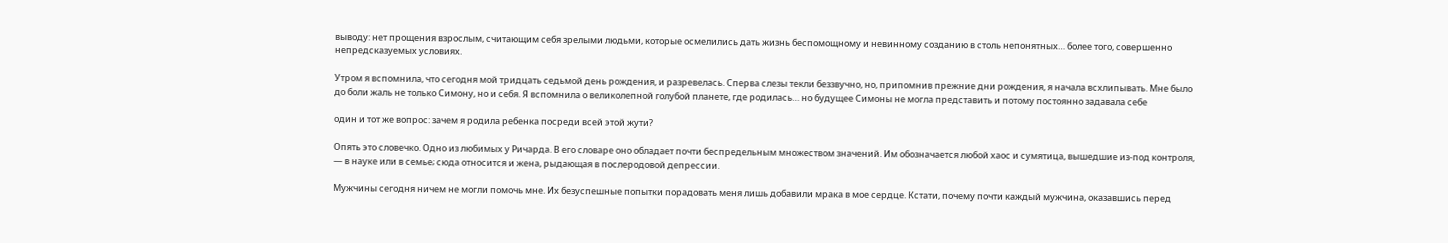выводу: нет прощения взрослым, считающим себя зрелыми людьми, которые осмелились дать жизнь беспомощному и невинному созданию в столь непонятных… более того, совершенно непредсказуемых условиях.

Утром я вспомнила, что сегодня мой тридцать седьмой день рождения, и разревелась. Сперва слезы текли беззвучно, но, припомнив прежние дни рождения, я начала всхлипывать. Мне было до боли жаль не только Симону, но и себя. Я вспомнила о великолепной голубой планете, где родилась… но будущее Симоны не могла представить и потому постоянно задавала себе

один и тот же вопрос: зачем я родила ребенка посреди всей этой жути?

Опять это словечко. Одно из любимых у Ричарда. В его словаре оно обладает почти беспредельным множеством значений. Им обозначается любой хаос и сумятица, вышедшие из-под контроля, — в науке или в семье; сюда относится и жена, рыдающая в послеродовой депрессии.

Мужчины сегодня ничем не могли помочь мне. Их безуспешные попытки порадовать меня лишь добавили мрака в мое сердце. Кстати, почему почти каждый мужчина, оказавшись перед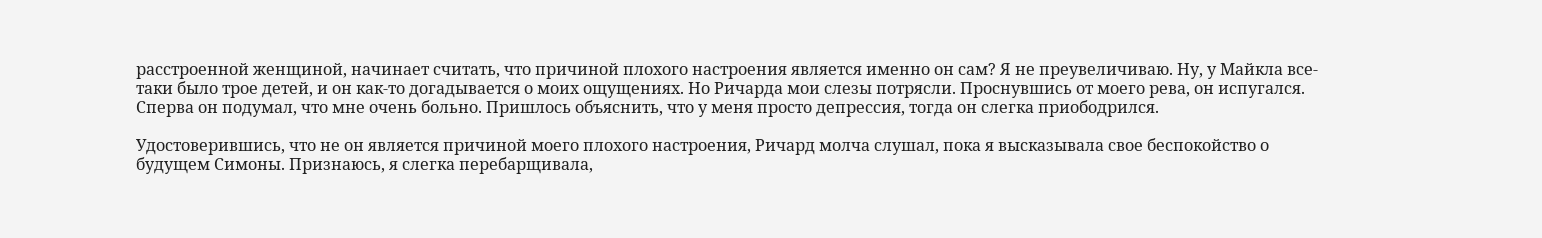расстроенной женщиной, начинает считать, что причиной плохого настроения является именно он сам? Я не преувеличиваю. Ну, у Майкла все-таки было трое детей, и он как-то догадывается о моих ощущениях. Но Ричарда мои слезы потрясли. Проснувшись от моего рева, он испугался. Сперва он подумал, что мне очень больно. Пришлось объяснить, что у меня просто депрессия, тогда он слегка приободрился.

Удостоверившись, что не он является причиной моего плохого настроения, Ричард молча слушал, пока я высказывала свое беспокойство о будущем Симоны. Признаюсь, я слегка перебарщивала,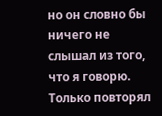но он словно бы ничего не слышал из того, что я говорю. Только повторял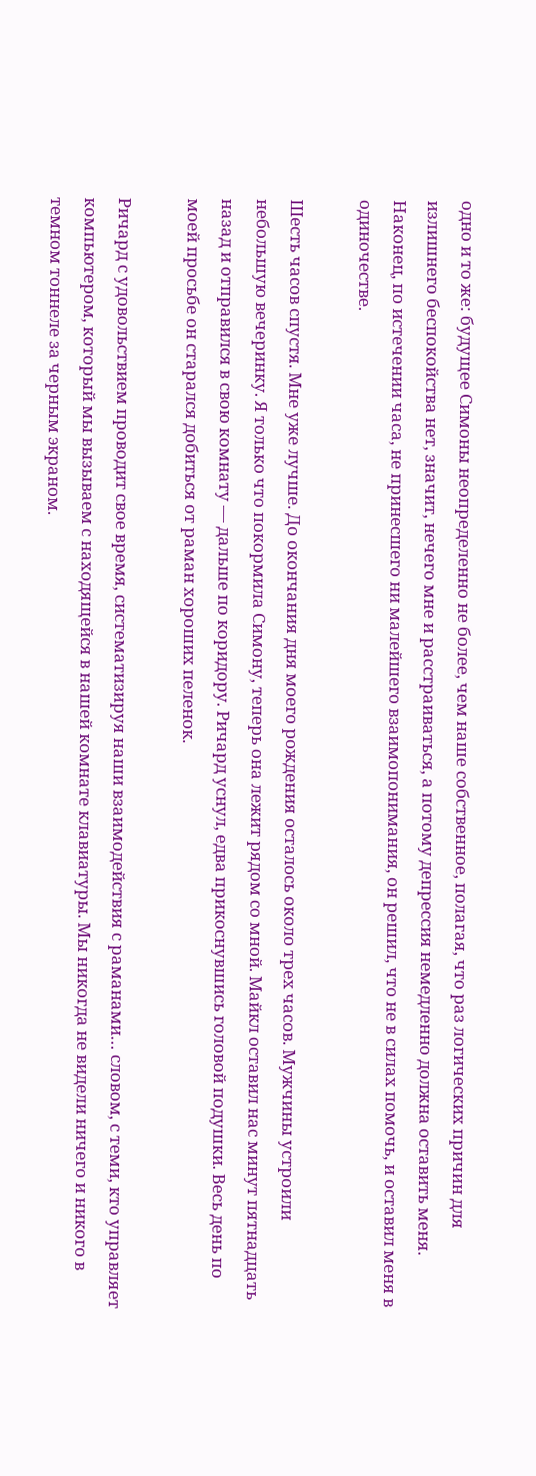одно и то же: будущее Симоны неопределенно не более, чем наше собственное, полагая, что раз логических причин для излишнего беспокойства нет, значит, нечего мне и расстраиваться, а потому депрессия немедленно должна оставить меня. Наконец, по истечении часа, не принесшего ни малейшего взаимопонимания, он решил, что не в силах помочь, и оставил меня в одиночестве.

Шесть часов спустя. Мне уже лучше. До окончания дня моего рождения осталось около трех часов. Мужчины устроили небольшую вечеринку. Я только что покормила Симону, теперь она лежит рядом со мной. Майкл оставил нас минут пятнадцать назад и отправился в свою комнату — дальше по коридору. Ричард уснул, едва прикоснувшись головой подушки. Весь день по моей просьбе он старался добиться от раман хороших пеленок.

Ричард с удовольствием проводит свое время, систематизируя наши взаимодействия с раманами… словом, с теми, кто управляет компьютером, который мы вызываем с находящейся в нашей комнате клавиатуры. Мы никогда не видели ничего и никого в темном тоннеле за черным экраном.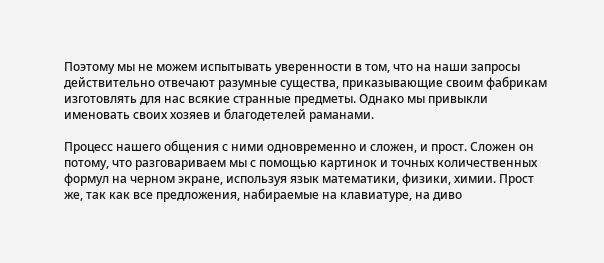Поэтому мы не можем испытывать уверенности в том, что на наши запросы действительно отвечают разумные существа, приказывающие своим фабрикам изготовлять для нас всякие странные предметы. Однако мы привыкли именовать своих хозяев и благодетелей раманами.

Процесс нашего общения с ними одновременно и сложен, и прост. Сложен он потому, что разговариваем мы с помощью картинок и точных количественных формул на черном экране, используя язык математики, физики, химии. Прост же, так как все предложения, набираемые на клавиатуре, на диво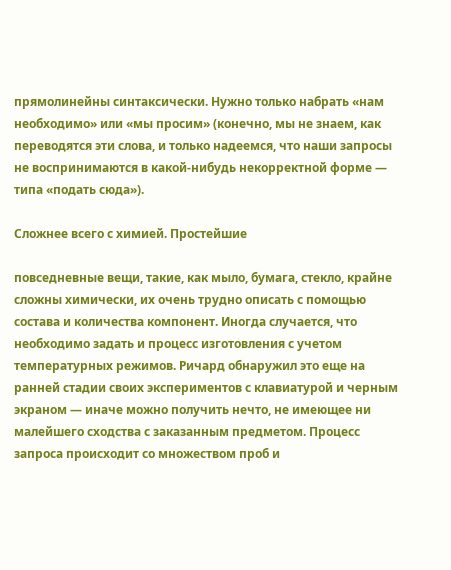прямолинейны синтаксически. Нужно только набрать «нам необходимо» или «мы просим» (конечно, мы не знаем, как переводятся эти слова, и только надеемся, что наши запросы не воспринимаются в какой-нибудь некорректной форме — типа «подать сюда»).

Сложнее всего с химией. Простейшие

повседневные вещи, такие, как мыло, бумага, стекло, крайне сложны химически, их очень трудно описать с помощью состава и количества компонент. Иногда случается, что необходимо задать и процесс изготовления с учетом температурных режимов. Ричард обнаружил это еще на ранней стадии своих экспериментов с клавиатурой и черным экраном — иначе можно получить нечто, не имеющее ни малейшего сходства с заказанным предметом. Процесс запроса происходит со множеством проб и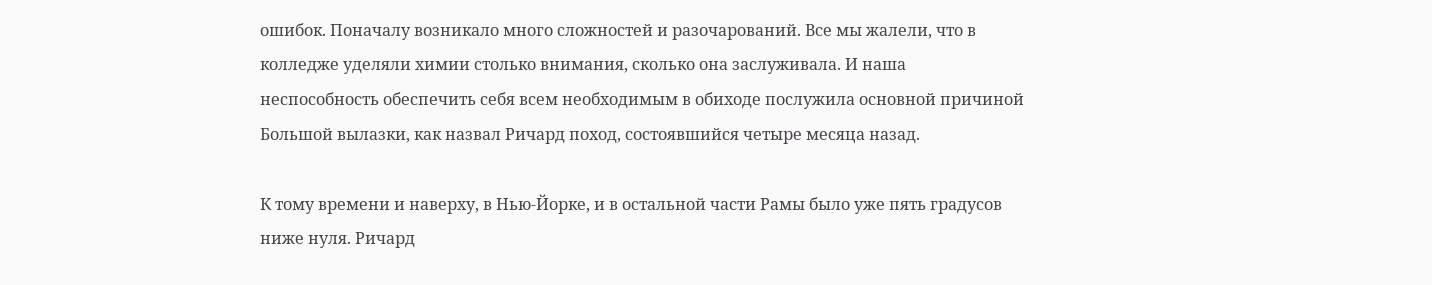ошибок. Поначалу возникало много сложностей и разочарований. Все мы жалели, что в колледже уделяли химии столько внимания, сколько она заслуживала. И наша неспособность обеспечить себя всем необходимым в обиходе послужила основной причиной Большой вылазки, как назвал Ричард поход, состоявшийся четыре месяца назад.

К тому времени и наверху, в Нью-Йорке, и в остальной части Рамы было уже пять градусов ниже нуля. Ричард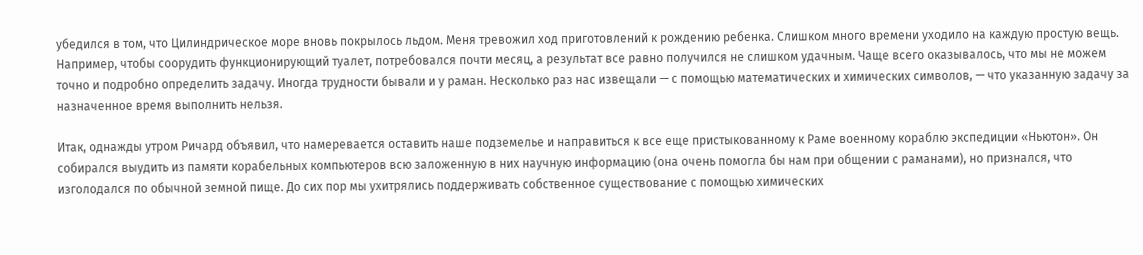убедился в том, что Цилиндрическое море вновь покрылось льдом. Меня тревожил ход приготовлений к рождению ребенка. Слишком много времени уходило на каждую простую вещь. Например, чтобы соорудить функционирующий туалет, потребовался почти месяц, а результат все равно получился не слишком удачным. Чаще всего оказывалось, что мы не можем точно и подробно определить задачу. Иногда трудности бывали и у раман. Несколько раз нас извещали — с помощью математических и химических символов, — что указанную задачу за назначенное время выполнить нельзя.

Итак, однажды утром Ричард объявил, что намеревается оставить наше подземелье и направиться к все еще пристыкованному к Раме военному кораблю экспедиции «Ньютон». Он собирался выудить из памяти корабельных компьютеров всю заложенную в них научную информацию (она очень помогла бы нам при общении с раманами), но признался, что изголодался по обычной земной пище. До сих пор мы ухитрялись поддерживать собственное существование с помощью химических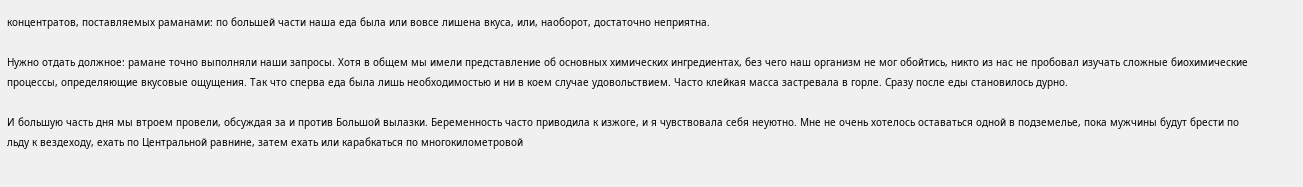концентратов, поставляемых раманами: по большей части наша еда была или вовсе лишена вкуса, или, наоборот, достаточно неприятна.

Нужно отдать должное: рамане точно выполняли наши запросы. Хотя в общем мы имели представление об основных химических ингредиентах, без чего наш организм не мог обойтись, никто из нас не пробовал изучать сложные биохимические процессы, определяющие вкусовые ощущения. Так что сперва еда была лишь необходимостью и ни в коем случае удовольствием. Часто клейкая масса застревала в горле. Сразу после еды становилось дурно.

И большую часть дня мы втроем провели, обсуждая за и против Большой вылазки. Беременность часто приводила к изжоге, и я чувствовала себя неуютно. Мне не очень хотелось оставаться одной в подземелье, пока мужчины будут брести по льду к вездеходу, ехать по Центральной равнине, затем ехать или карабкаться по многокилометровой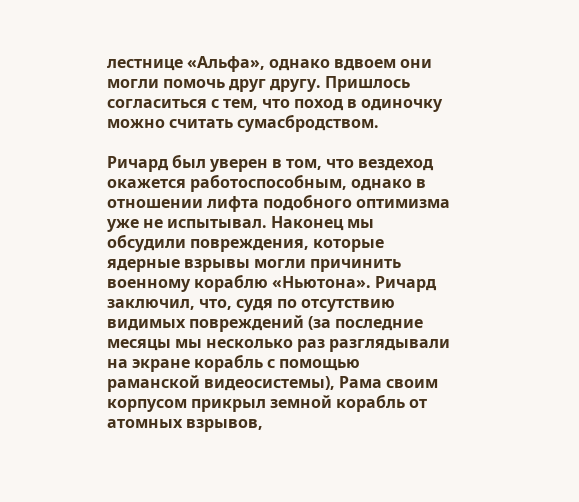лестнице «Альфа», однако вдвоем они могли помочь друг другу. Пришлось согласиться с тем, что поход в одиночку можно считать сумасбродством.

Ричард был уверен в том, что вездеход окажется работоспособным, однако в отношении лифта подобного оптимизма уже не испытывал. Наконец мы обсудили повреждения, которые ядерные взрывы могли причинить военному кораблю «Ньютона». Ричард заключил, что, судя по отсутствию видимых повреждений (за последние месяцы мы несколько раз разглядывали на экране корабль с помощью раманской видеосистемы), Рама своим корпусом прикрыл земной корабль от атомных взрывов,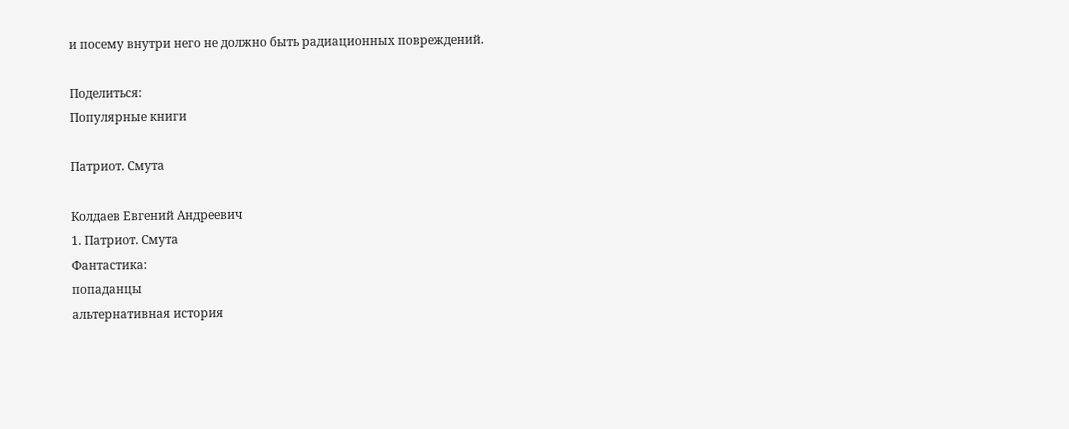и посему внутри него не должно быть радиационных повреждений.

Поделиться:
Популярные книги

Патриот. Смута

Колдаев Евгений Андреевич
1. Патриот. Смута
Фантастика:
попаданцы
альтернативная история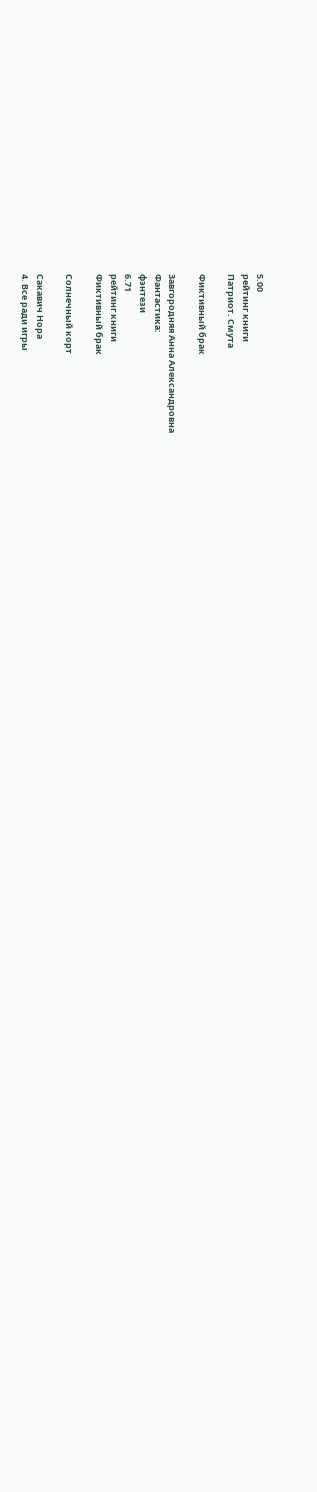5.00
рейтинг книги
Патриот. Смута

Фиктивный брак

Завгородняя Анна Александровна
Фантастика:
фэнтези
6.71
рейтинг книги
Фиктивный брак

Солнечный корт

Сакавич Нора
4. Все ради игры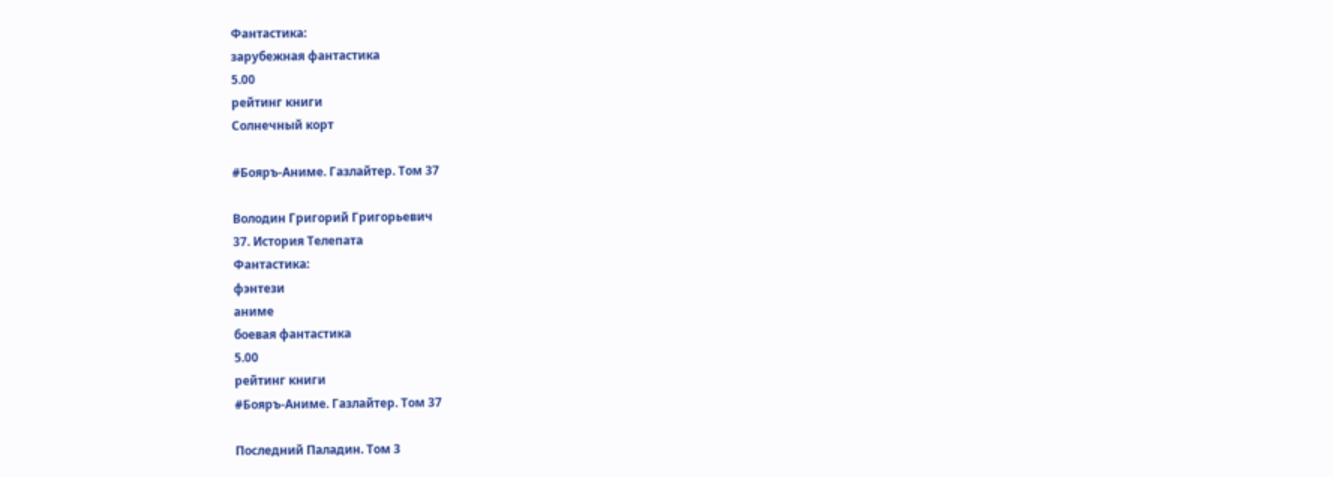Фантастика:
зарубежная фантастика
5.00
рейтинг книги
Солнечный корт

#Бояръ-Аниме. Газлайтер. Том 37

Володин Григорий Григорьевич
37. История Телепата
Фантастика:
фэнтези
аниме
боевая фантастика
5.00
рейтинг книги
#Бояръ-Аниме. Газлайтер. Том 37

Последний Паладин. Том 3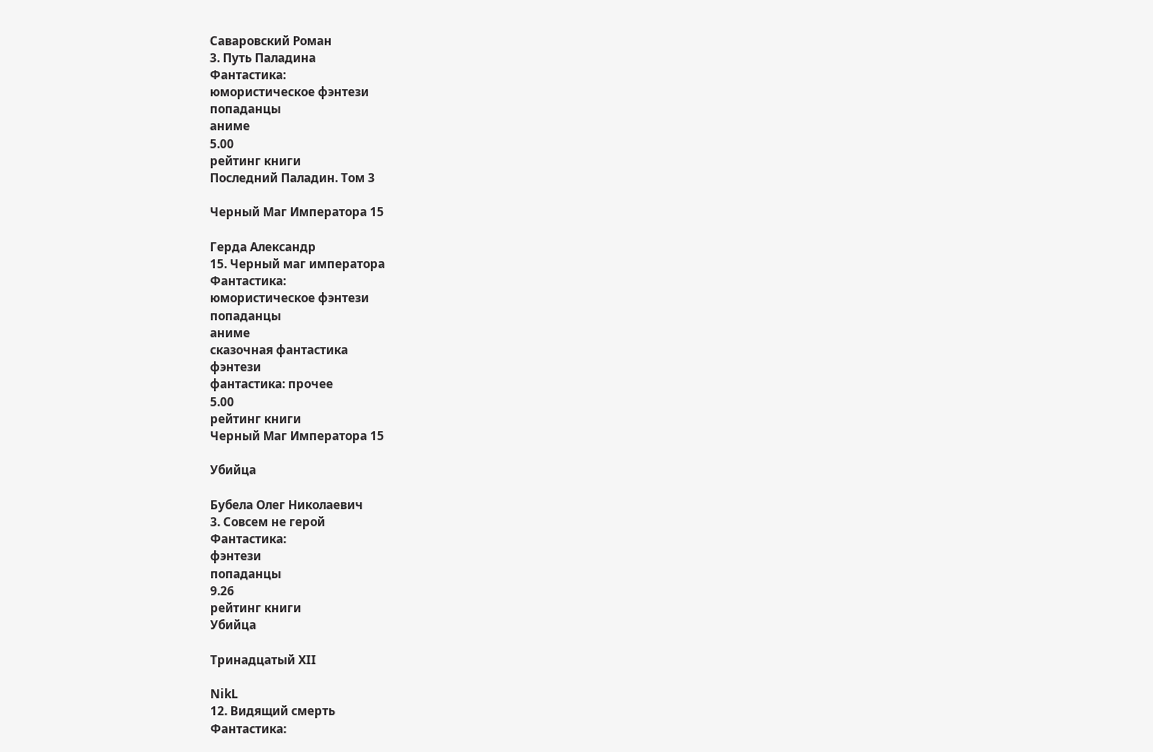Саваровский Роман
3. Путь Паладина
Фантастика:
юмористическое фэнтези
попаданцы
аниме
5.00
рейтинг книги
Последний Паладин. Том 3

Черный Маг Императора 15

Герда Александр
15. Черный маг императора
Фантастика:
юмористическое фэнтези
попаданцы
аниме
сказочная фантастика
фэнтези
фантастика: прочее
5.00
рейтинг книги
Черный Маг Императора 15

Убийца

Бубела Олег Николаевич
3. Совсем не герой
Фантастика:
фэнтези
попаданцы
9.26
рейтинг книги
Убийца

Тринадцатый XII

NikL
12. Видящий смерть
Фантастика: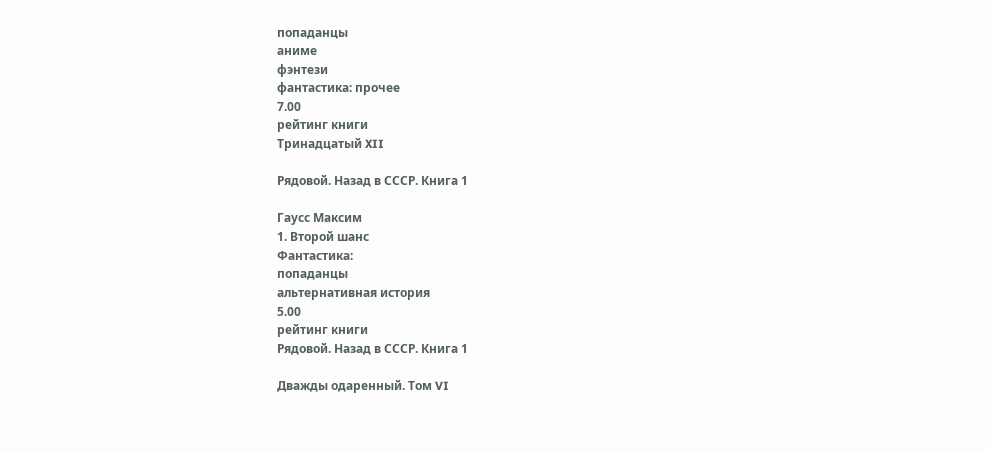попаданцы
аниме
фэнтези
фантастика: прочее
7.00
рейтинг книги
Тринадцатый XII

Рядовой. Назад в СССР. Книга 1

Гаусс Максим
1. Второй шанс
Фантастика:
попаданцы
альтернативная история
5.00
рейтинг книги
Рядовой. Назад в СССР. Книга 1

Дважды одаренный. Том VI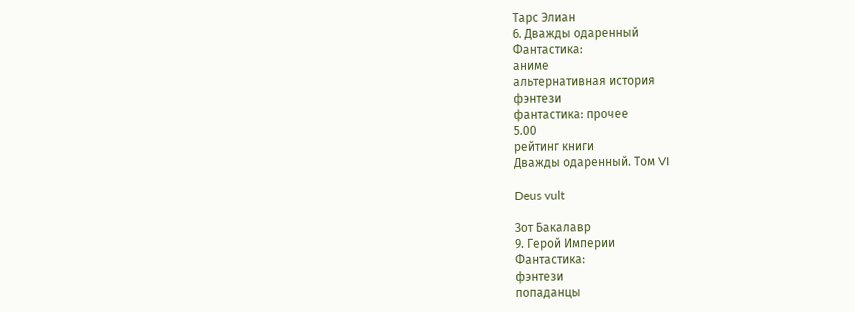Тарс Элиан
6. Дважды одаренный
Фантастика:
аниме
альтернативная история
фэнтези
фантастика: прочее
5.00
рейтинг книги
Дважды одаренный. Том VI

Deus vult

Зот Бакалавр
9. Герой Империи
Фантастика:
фэнтези
попаданцы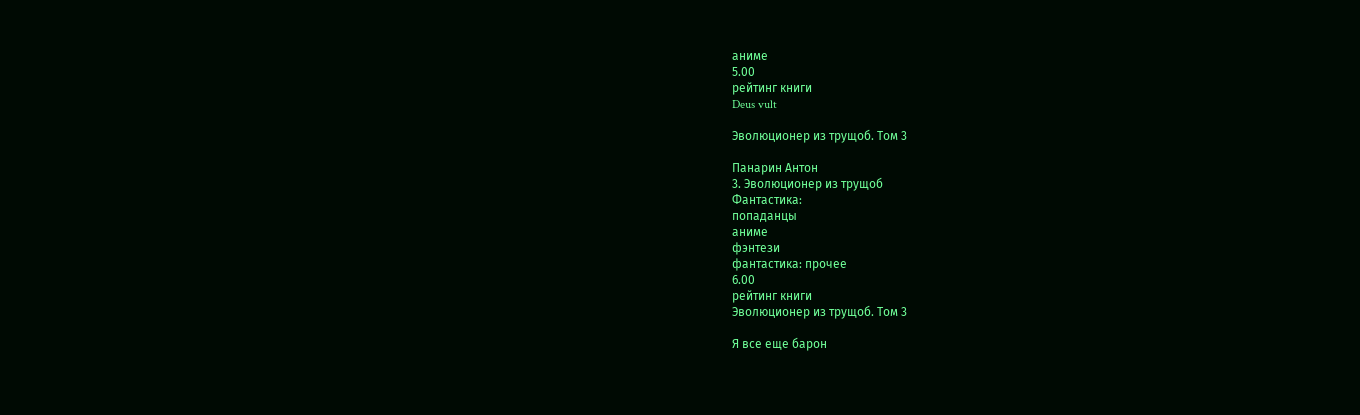аниме
5.00
рейтинг книги
Deus vult

Эволюционер из трущоб. Том 3

Панарин Антон
3. Эволюционер из трущоб
Фантастика:
попаданцы
аниме
фэнтези
фантастика: прочее
6.00
рейтинг книги
Эволюционер из трущоб. Том 3

Я все еще барон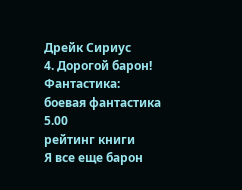Дрейк Сириус
4. Дорогой барон!
Фантастика:
боевая фантастика
5.00
рейтинг книги
Я все еще барон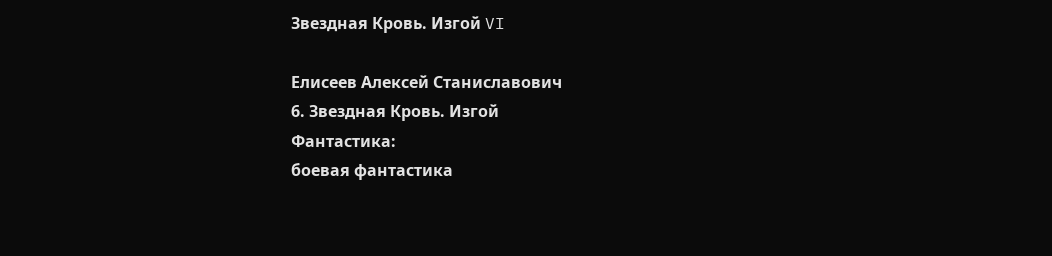Звездная Кровь. Изгой VI

Елисеев Алексей Станиславович
6. Звездная Кровь. Изгой
Фантастика:
боевая фантастика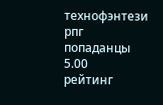технофэнтези
рпг
попаданцы
5.00
рейтинг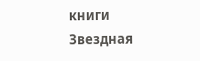книги
Звездная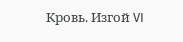Кровь. Изгой VI